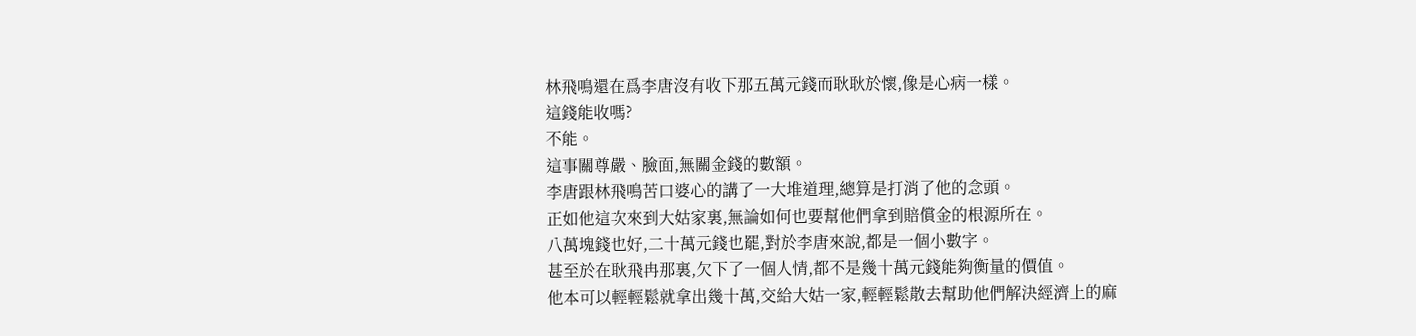林飛鳴還在爲李唐沒有收下那五萬元錢而耿耿於懷,像是心病一樣。
這錢能收嗎?
不能。
這事關尊嚴、臉面,無關金錢的數額。
李唐跟林飛鳴苦口婆心的講了一大堆道理,總算是打消了他的念頭。
正如他這次來到大姑家裏,無論如何也要幫他們拿到賠償金的根源所在。
八萬塊錢也好,二十萬元錢也罷,對於李唐來說,都是一個小數字。
甚至於在耿飛冉那裏,欠下了一個人情,都不是幾十萬元錢能夠衡量的價值。
他本可以輕輕鬆就拿出幾十萬,交給大姑一家,輕輕鬆散去幫助他們解決經濟上的麻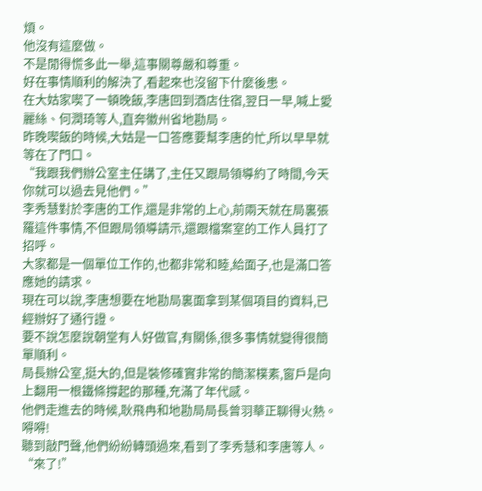煩。
他沒有這麼做。
不是閒得慌多此一舉,這事關尊嚴和尊重。
好在事情順利的解決了,看起來也沒留下什麼後患。
在大姑家喫了一頓晚飯,李唐回到酒店住宿,翌日一早,喊上愛麗絲、何潤琦等人,直奔徽州省地勘局。
昨晚喫飯的時候,大姑是一口答應要幫李唐的忙,所以早早就等在了門口。
“我跟我們辦公室主任講了,主任又跟局領導約了時間,今天你就可以過去見他們。”
李秀慧對於李唐的工作,還是非常的上心,前兩天就在局裏張羅這件事情,不但跟局領導請示,還跟檔案室的工作人員打了招呼。
大家都是一個單位工作的,也都非常和睦,給面子,也是滿口答應她的請求。
現在可以說,李唐想要在地勘局裏面拿到某個項目的資料,已經辦好了通行證。
要不說怎麼說朝堂有人好做官,有關係,很多事情就變得很簡單順利。
局長辦公室,挺大的,但是裝修確實非常的簡潔樸素,窗戶是向上翻用一根鐵條撐起的那種,充滿了年代感。
他們走進去的時候,耿飛冉和地勘局局長曾羽華正聊得火熱。
嘚嘚!
聽到敲門聲,他們紛紛轉頭過來,看到了李秀慧和李唐等人。
“來了!”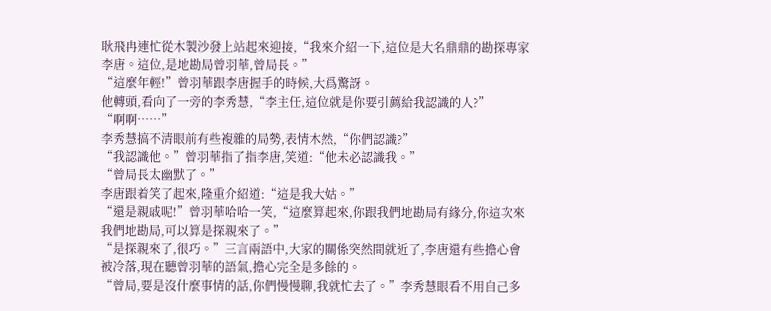耿飛冉連忙從木製沙發上站起來迎接,“我來介紹一下,這位是大名鼎鼎的勘探專家李唐。這位,是地勘局曾羽華,曾局長。”
“這麼年輕!”曾羽華跟李唐握手的時候,大爲驚訝。
他轉頭,看向了一旁的李秀慧,“李主任,這位就是你要引薦給我認識的人?”
“啊啊……”
李秀慧搞不清眼前有些複雜的局勢,表情木然,“你們認識?”
“我認識他。”曾羽華指了指李唐,笑道:“他未必認識我。”
“曾局長太幽默了。”
李唐跟着笑了起來,隆重介紹道:“這是我大姑。”
“還是親戚呢!”曾羽華哈哈一笑,“這麼算起來,你跟我們地勘局有緣分,你這次來我們地勘局,可以算是探親來了。”
“是探親來了,很巧。”三言兩語中,大家的關係突然間就近了,李唐還有些擔心會被冷落,現在聽曾羽華的語氣,擔心完全是多餘的。
“曾局,要是沒什麼事情的話,你們慢慢聊,我就忙去了。”李秀慧眼看不用自己多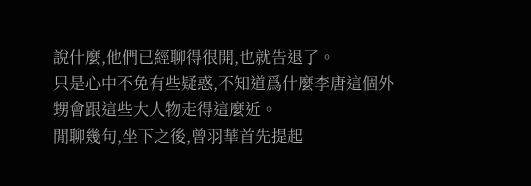說什麼,他們已經聊得很開,也就告退了。
只是心中不免有些疑惑,不知道爲什麼李唐這個外甥會跟這些大人物走得這麼近。
閒聊幾句,坐下之後,曾羽華首先提起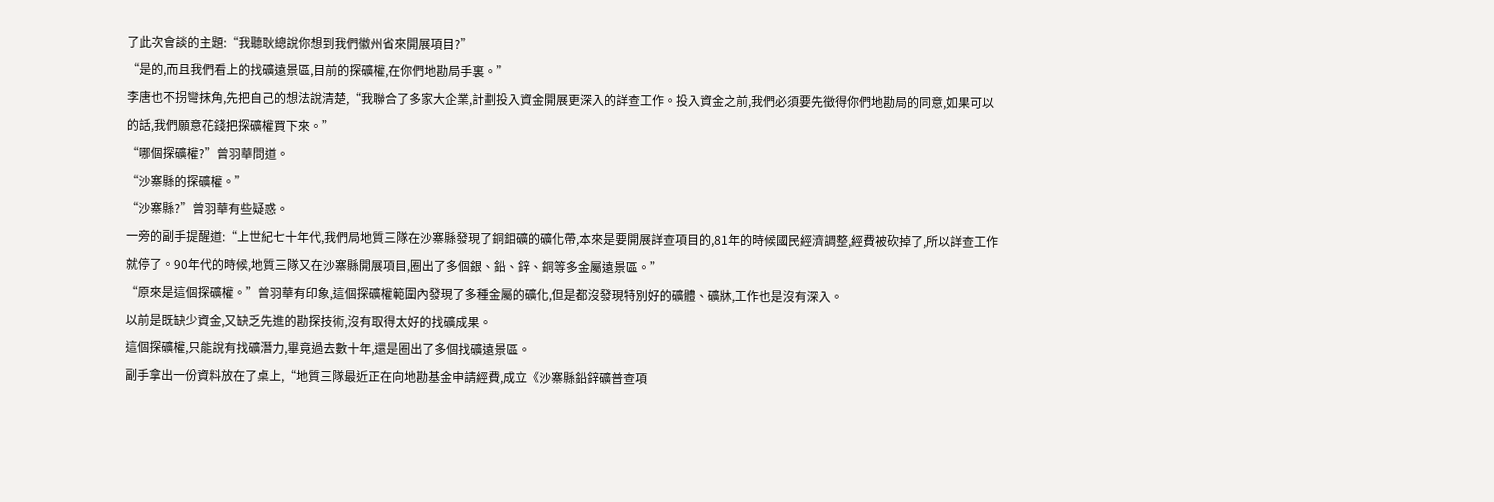了此次會談的主題:“我聽耿總說你想到我們徽州省來開展項目?”
“是的,而且我們看上的找礦遠景區,目前的探礦權,在你們地勘局手裏。”
李唐也不拐彎抹角,先把自己的想法說清楚,“我聯合了多家大企業,計劃投入資金開展更深入的詳查工作。投入資金之前,我們必須要先徵得你們地勘局的同意,如果可以的話,我們願意花錢把探礦權買下來。”
“哪個探礦權?”曾羽華問道。
“沙寨縣的探礦權。”
“沙寨縣?”曾羽華有些疑惑。
一旁的副手提醒道:“上世紀七十年代,我們局地質三隊在沙寨縣發現了銅鉬礦的礦化帶,本來是要開展詳查項目的,81年的時候國民經濟調整,經費被砍掉了,所以詳查工作就停了。90年代的時候,地質三隊又在沙寨縣開展項目,圈出了多個銀、鉛、鋅、銅等多金屬遠景區。”
“原來是這個探礦權。”曾羽華有印象,這個探礦權範圍內發現了多種金屬的礦化,但是都沒發現特別好的礦體、礦牀,工作也是沒有深入。
以前是既缺少資金,又缺乏先進的勘探技術,沒有取得太好的找礦成果。
這個探礦權,只能說有找礦潛力,畢竟過去數十年,還是圈出了多個找礦遠景區。
副手拿出一份資料放在了桌上,“地質三隊最近正在向地勘基金申請經費,成立《沙寨縣鉛鋅礦普查項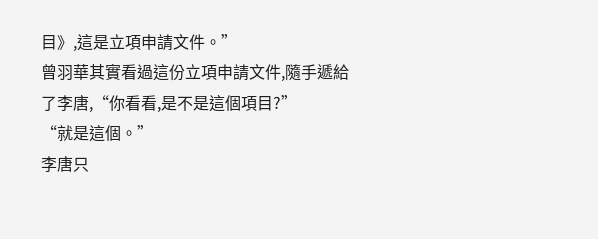目》,這是立項申請文件。”
曾羽華其實看過這份立項申請文件,隨手遞給了李唐,“你看看,是不是這個項目?”
“就是這個。”
李唐只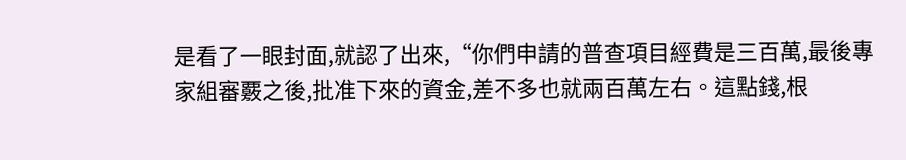是看了一眼封面,就認了出來,“你們申請的普查項目經費是三百萬,最後專家組審覈之後,批准下來的資金,差不多也就兩百萬左右。這點錢,根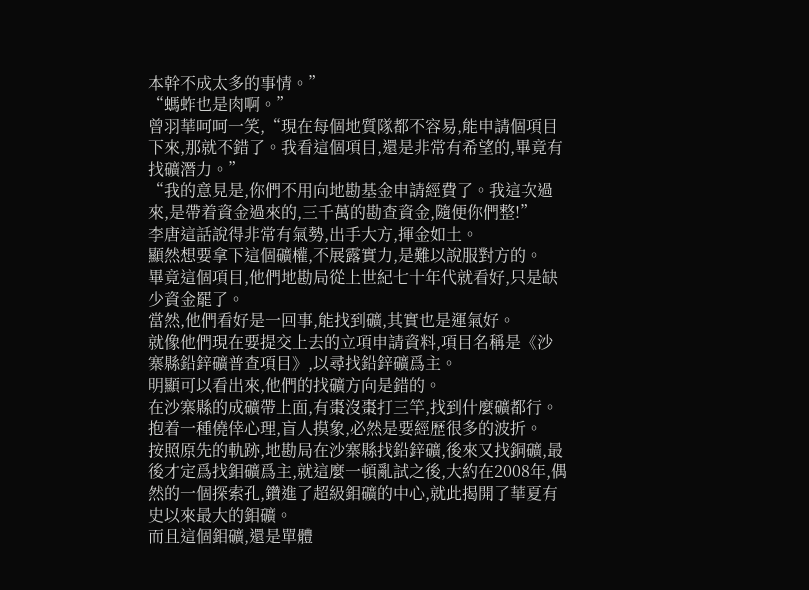本幹不成太多的事情。”
“螞蚱也是肉啊。”
曾羽華呵呵一笑,“現在每個地質隊都不容易,能申請個項目下來,那就不錯了。我看這個項目,還是非常有希望的,畢竟有找礦潛力。”
“我的意見是,你們不用向地勘基金申請經費了。我這次過來,是帶着資金過來的,三千萬的勘查資金,隨便你們整!”
李唐這話說得非常有氣勢,出手大方,揮金如土。
顯然想要拿下這個礦權,不展露實力,是難以說服對方的。
畢竟這個項目,他們地勘局從上世紀七十年代就看好,只是缺少資金罷了。
當然,他們看好是一回事,能找到礦,其實也是運氣好。
就像他們現在要提交上去的立項申請資料,項目名稱是《沙寨縣鉛鋅礦普查項目》,以尋找鉛鋅礦爲主。
明顯可以看出來,他們的找礦方向是錯的。
在沙寨縣的成礦帶上面,有棗沒棗打三竿,找到什麼礦都行。
抱着一種僥倖心理,盲人摸象,必然是要經歷很多的波折。
按照原先的軌跡,地勘局在沙寨縣找鉛鋅礦,後來又找銅礦,最後才定爲找鉬礦爲主,就這麼一頓亂試之後,大約在2008年,偶然的一個探索孔,鑽進了超級鉬礦的中心,就此揭開了華夏有史以來最大的鉬礦。
而且這個鉬礦,還是單體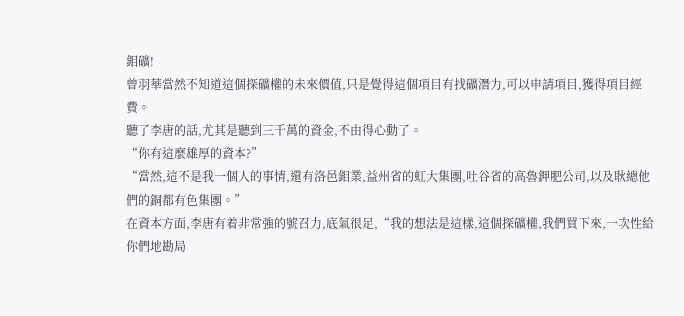鉬礦!
曾羽華當然不知道這個探礦權的未來價值,只是覺得這個項目有找礦潛力,可以申請項目,獲得項目經費。
聽了李唐的話,尤其是聽到三千萬的資金,不由得心動了。
“你有這麼雄厚的資本?”
“當然,這不是我一個人的事情,還有洛邑鉬業,益州省的虹大集團,吐谷省的高魯鉀肥公司,以及耿總他們的銅都有色集團。”
在資本方面,李唐有着非常強的號召力,底氣很足,“我的想法是這樣,這個探礦權,我們買下來,一次性給你們地勘局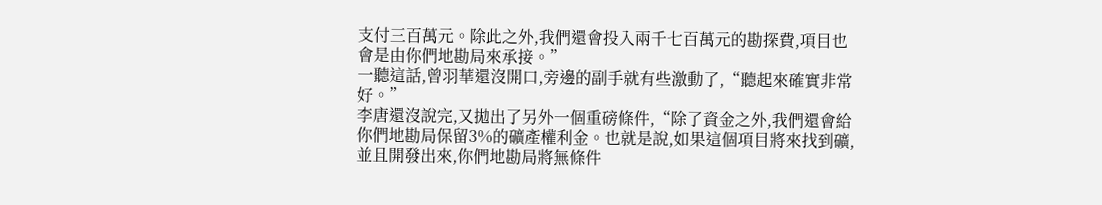支付三百萬元。除此之外,我們還會投入兩千七百萬元的勘探費,項目也會是由你們地勘局來承接。”
一聽這話,曾羽華還沒開口,旁邊的副手就有些激動了,“聽起來確實非常好。”
李唐還沒說完,又拋出了另外一個重磅條件,“除了資金之外,我們還會給你們地勘局保留3%的礦產權利金。也就是說,如果這個項目將來找到礦,並且開發出來,你們地勘局將無條件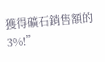獲得礦石銷售額的3%!”